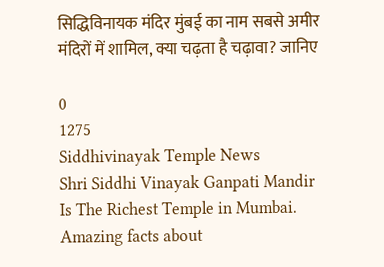सिद्धिविनायक मंदिर मुंबई का नाम सबसे अमीर मंदिरों में शामिल, क्या चढ़ता है चढ़ावा? जानिए

0
1275
Siddhivinayak Temple News
Shri Siddhi Vinayak Ganpati Mandir Is The Richest Temple in Mumbai. Amazing facts about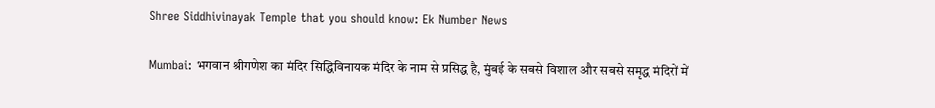Shree Siddhivinayak Temple that you should know: Ek Number News

Mumbai: भगवान श्रीगणेश का मंदिर सिद्धिविनायक मंदिर के नाम से प्रसिद्ध है, मुंबई के सबसे विशाल और सबसे समृद्ध मंदिरों में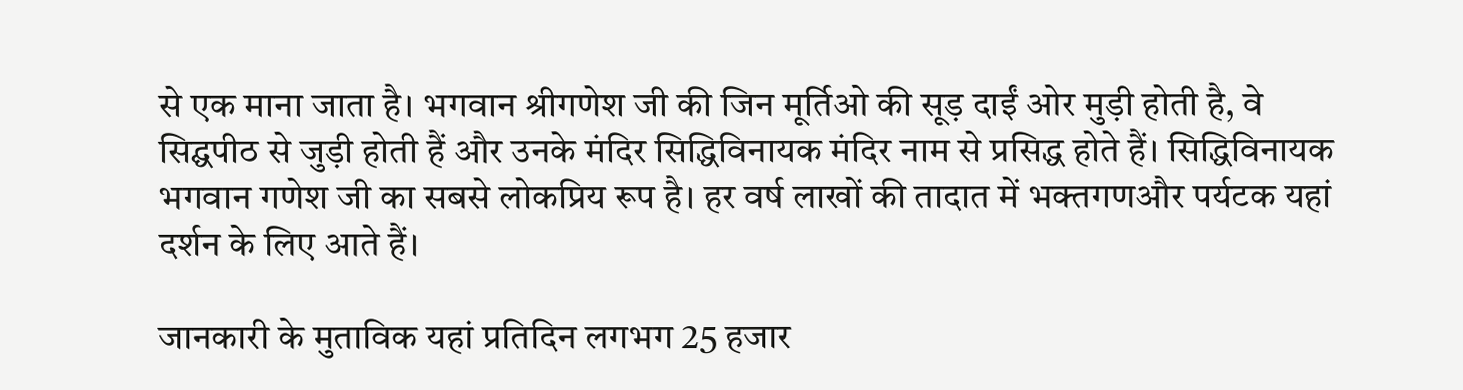से एक माना जाता है। भगवान श्रीगणेश जी की जिन मूर्तिओ की सूड़ दाईं ओर मुड़ी होती है, वे सिद्घपीठ से जुड़ी होती हैं और उनके मंदिर सिद्धिविनायक मंदिर नाम से प्रसिद्ध होते हैं। सिद्धिविनायक भगवान गणेश जी का सबसे लोकप्रिय रूप है। हर वर्ष लाखों की तादात में भक्तगणऔर पर्यटक यहां दर्शन के लिए आते हैं।

जानकारी के मुताविक यहां प्रतिदिन लगभग 25 हजार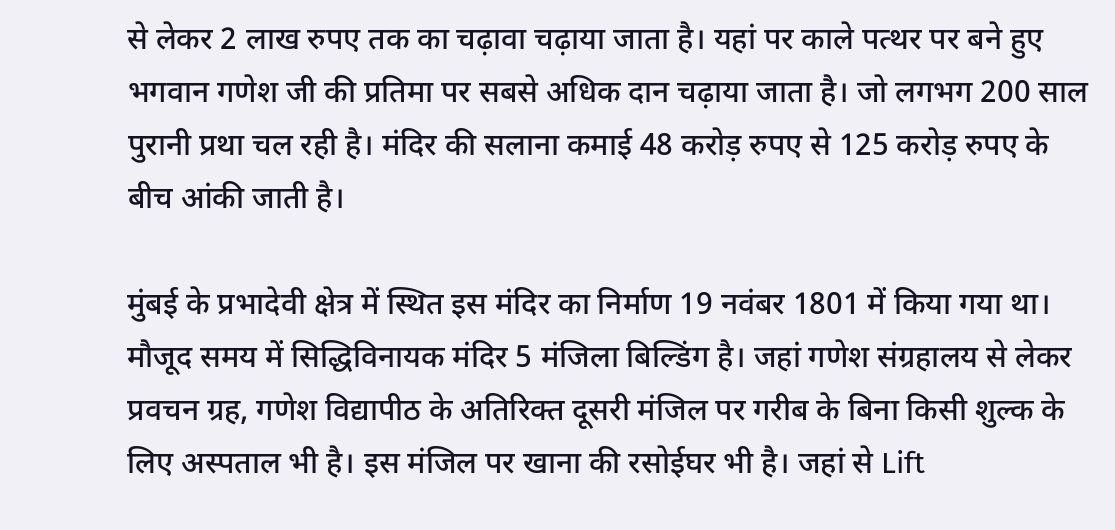से लेकर 2 लाख रुपए तक का चढ़ावा चढ़ाया जाता है। यहां पर काले पत्थर पर बने हुए भगवान गणेश जी की प्रतिमा पर सबसे अधिक दान चढ़ाया जाता है। जो लगभग 200 साल पुरानी प्रथा चल रही है। मंदिर की सलाना कमाई 48 करोड़ रुपए से 125 करोड़ रुपए के बीच आंकी जाती है।

मुंबई के प्रभादेवी क्षेत्र में स्थित इस मंदिर का निर्माण 19 नवंबर 1801 में किया गया था। मौजूद समय में सिद्धिविनायक मंदिर 5 मंजिला बिल्डिंग है। जहां गणेश संग्रहालय से लेकर प्रवचन ग्रह, गणेश विद्यापीठ के अतिरिक्त दूसरी मंजिल पर गरीब के बिना किसी शुल्क के लिए अस्पताल भी है। इस मंजिल पर खाना की रसोईघर भी है। जहां से Lift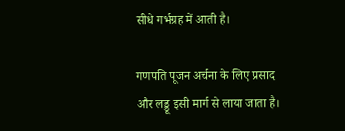सीधे गर्भग्रह में आती है।

गणपति पूजन अर्चना के लिए प्रसाद और लड्डू इसी मार्ग से लाया जाता है।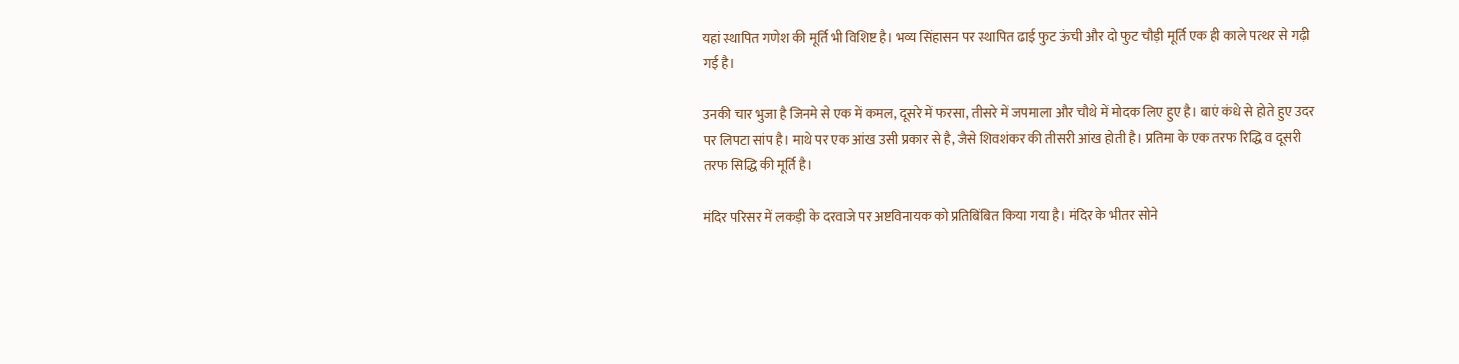यहां स्थापित गणेश की मूर्ति भी विशिष्ट है। भव्य सिंहासन पर स्थापित ढाई फुट ऊंची और दो फुट चौड़ी मूर्ति एक ही काले पत्थर से गढ़ी गई है।

उनकी चार भुजा है जिनमे से एक में कमल, दूसरे में फरसा, तीसरे में जपमाला और चौथे में मोदक लिए हुए है। बाएं कंधे से होते हुए उदर पर लिपटा सांप है। माथे पर एक आंख उसी प्रकार से है, जैसे शिवशंकर की तीसरी आंख होती है। प्रतिमा के एक तरफ रिद्धि व दूसरी तरफ सिद्धि की मूर्ति है।

मंदिर परिसर में लकड़ी के दरवाजे पर अष्टविनायक को प्रतिबिंबित किया गया है। मंदिर के भीतर सोने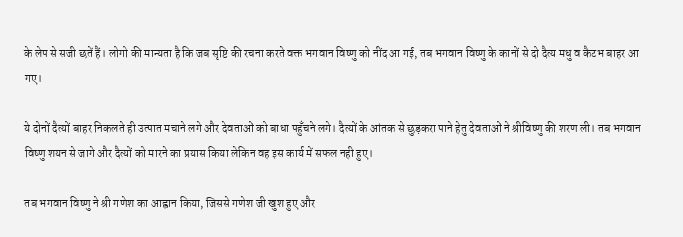के लेप से सजी छतें हैं। लोगो की मान्यता है कि जब सृष्टि की रचना करते वक्त भगवान विष्णु को नींद आ गई, तब भगवान विष्णु के कानों से दो दैत्य मधु व कैटभ बाहर आ गए।

ये दोनों दैत्यों बाहर निकलते ही उत्पात मचाने लगे और देवताओं को बाधा पहुँचने लगे। दैत्यों के आंतक से छुड़करा पाने हेतु देवताओं ने श्रीविष्णु की शरण ली। तब भगवान विष्णु शयन से जागे और दैत्यों को मारने का प्रयास किया लेकिन वह इस कार्य में सफल नही हुए।

तब भगवान विष्णु ने श्री गणेश का आह्वान किया, जिससे गणेश जी खुश हुए और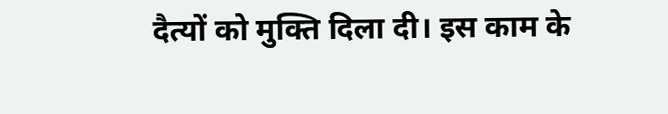दैत्यों को मुक्ति दिला दी। इस काम के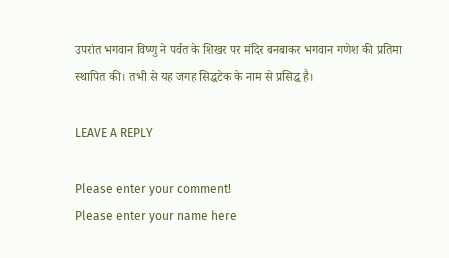उपरांत भगवान विष्णु ने पर्वत के शिखर पर मंदिर बनबाकर भगवान गणेश की प्रतिमा स्थापित की। तभी से यह जगह सिद्धटेक के नाम से प्रसिद्ध है।

LEAVE A REPLY

Please enter your comment!
Please enter your name here